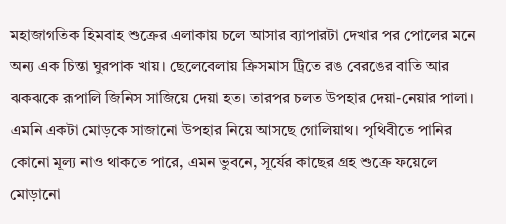মহাজাগতিক হিমবাহ শুক্রের এলাকায় চলে আসার ব্যাপারটা দেখার পর পোলের মনে অন্য এক চিন্তা ঘুরপাক খায়। ছেলেবেলায় ক্রিসমাস ট্রিতে রঙ বেরঙের বাতি আর ঝকঝকে রূপালি জিনিস সাজিয়ে দেয়া হত। তারপর চলত উপহার দেয়া-নেয়ার পালা। এমনি একটা মোড়কে সাজানো উপহার নিয়ে আসছে গোলিয়াথ। পৃথিবীতে পানির কোনো মূল্য নাও থাকতে পারে, এমন ভুবনে, সূর্যের কাছের গ্রহ শুক্রে ফয়েলে মোড়ানো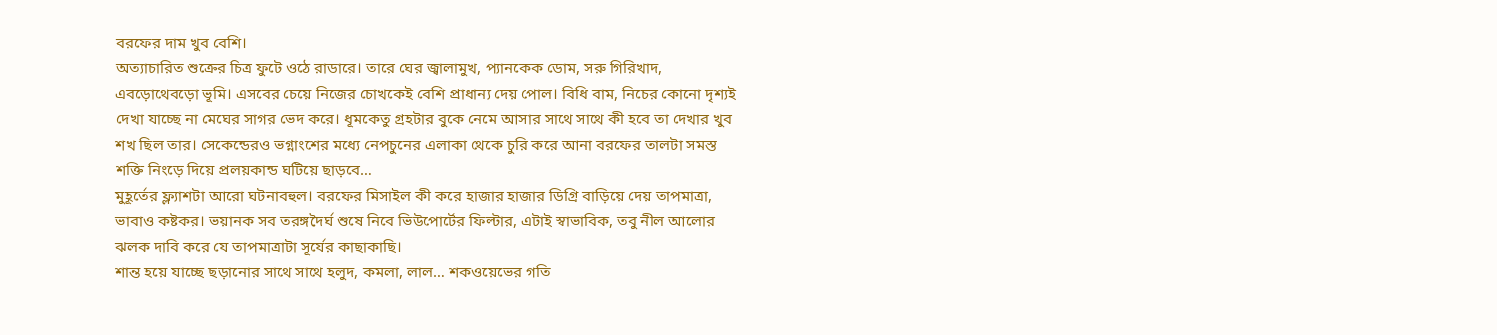বরফের দাম খুব বেশি।
অত্যাচারিত শুক্রের চিত্র ফুটে ওঠে রাডারে। তারে ঘের জ্বালামুখ, প্যানকেক ডোম, সরু গিরিখাদ, এবড়োথেবড়ো ভূমি। এসবের চেয়ে নিজের চোখকেই বেশি প্রাধান্য দেয় পোল। বিধি বাম, নিচের কোনো দৃশ্যই দেখা যাচ্ছে না মেঘের সাগর ভেদ করে। ধূমকেতু গ্ৰহটার বুকে নেমে আসার সাথে সাথে কী হবে তা দেখার খুব শখ ছিল তার। সেকেন্ডেরও ভগ্নাংশের মধ্যে নেপচুনের এলাকা থেকে চুরি করে আনা বরফের তালটা সমস্ত শক্তি নিংড়ে দিয়ে প্রলয়কান্ড ঘটিয়ে ছাড়বে…
মুহূর্তের ফ্ল্যাশটা আরো ঘটনাবহুল। বরফের মিসাইল কী করে হাজার হাজার ডিগ্রি বাড়িয়ে দেয় তাপমাত্রা, ভাবাও কষ্টকর। ভয়ানক সব তরঙ্গদৈর্ঘ শুষে নিবে ভিউপোর্টের ফিল্টার, এটাই স্বাভাবিক, তবু নীল আলোর ঝলক দাবি করে যে তাপমাত্রাটা সূর্যের কাছাকাছি।
শান্ত হয়ে যাচ্ছে ছড়ানোর সাথে সাথে হলুদ, কমলা, লাল… শকওয়েভের গতি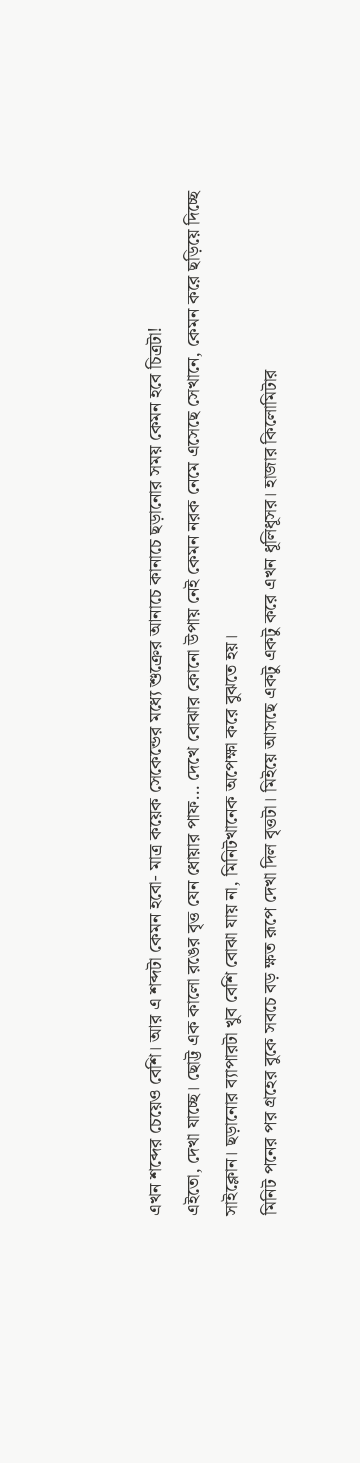এখন শব্দের চেয়েও বেশি। আর এ শব্দটা কেমন হবো- মাত্র কয়েক সেকেন্ডের মধ্যে শুক্রের আনাচে কানাচে ছড়ানোর সময় কেমন হবে চিত্রটা!
এইতো, দেখা যাচ্ছে। ছোট্ট এক কালো রঙের বৃত্ত যেন ধোয়ার পাফ… দেখে বোঝার কোনো উপায় নেই কেমন নরক নেমে এসেছে সেখানে, কেমন করে ছড়িয়ে দিচ্ছে সাইক্লোন। ছড়ানোর ব্যাপারটা খুব বেশি বোঝা যায় না, মিনিটখানেক অপেক্ষা করে বুঝতে হয়।
মিনিট পনের পর গ্রহের বুকে সবচে বড় ক্ষত রূপে দেখা দিল বৃত্তটা। মিইয়ে আসছে একটু একটু করে এখন ধূলিধূসর। হাজার কিলোমিটার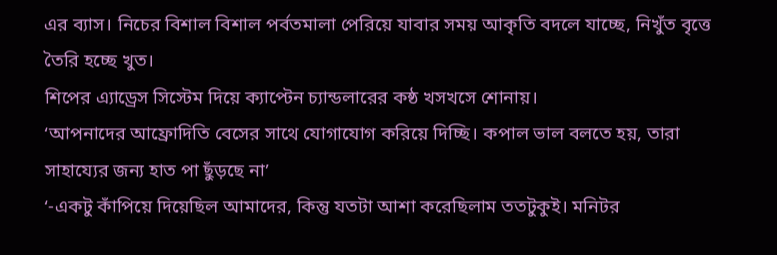এর ব্যাস। নিচের বিশাল বিশাল পর্বতমালা পেরিয়ে যাবার সময় আকৃতি বদলে যাচ্ছে, নিখুঁত বৃত্তে তৈরি হচ্ছে খুত।
শিপের এ্যাড্রেস সিস্টেম দিয়ে ক্যাপ্টেন চ্যান্ডলারের কষ্ঠ খসখসে শোনায়।
‘আপনাদের আফ্রোদিতি বেসের সাথে যোগাযোগ করিয়ে দিচ্ছি। কপাল ভাল বলতে হয়, তারা সাহায্যের জন্য হাত পা ছুঁড়ছে না’
‘-একটু কাঁপিয়ে দিয়েছিল আমাদের, কিন্তু যতটা আশা করেছিলাম ততটুকুই। মনিটর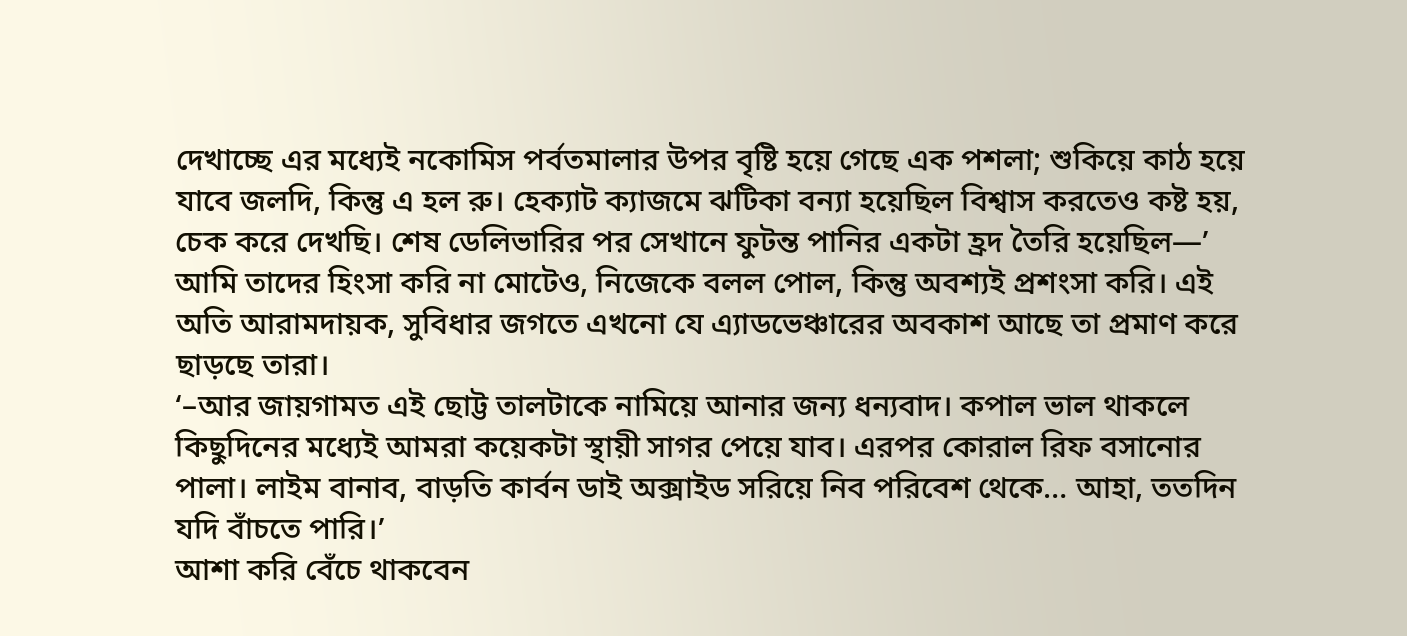দেখাচ্ছে এর মধ্যেই নকোমিস পর্বতমালার উপর বৃষ্টি হয়ে গেছে এক পশলা; শুকিয়ে কাঠ হয়ে যাবে জলদি, কিন্তু এ হল রু। হেক্যাট ক্যাজমে ঝটিকা বন্যা হয়েছিল বিশ্বাস করতেও কষ্ট হয়, চেক করে দেখছি। শেষ ডেলিভারির পর সেখানে ফুটন্ত পানির একটা হ্রদ তৈরি হয়েছিল—’
আমি তাদের হিংসা করি না মোটেও, নিজেকে বলল পোল, কিন্তু অবশ্যই প্রশংসা করি। এই অতি আরামদায়ক, সুবিধার জগতে এখনো যে এ্যাডভেঞ্চারের অবকাশ আছে তা প্রমাণ করে ছাড়ছে তারা।
‘–আর জায়গামত এই ছোট্ট তালটাকে নামিয়ে আনার জন্য ধন্যবাদ। কপাল ভাল থাকলে কিছুদিনের মধ্যেই আমরা কয়েকটা স্থায়ী সাগর পেয়ে যাব। এরপর কোরাল রিফ বসানোর পালা। লাইম বানাব, বাড়তি কার্বন ডাই অক্সাইড সরিয়ে নিব পরিবেশ থেকে… আহা, ততদিন যদি বাঁচতে পারি।’
আশা করি বেঁচে থাকবেন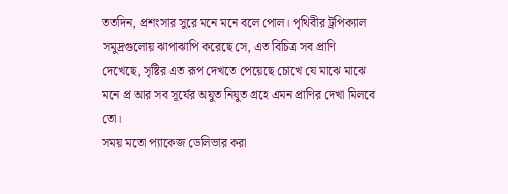ততদিন, প্রশংসার সুরে মনে মনে বলে পোল। পৃথিবীর ট্রপিক্যাল সমুদ্রগুলোয় ঝাপাঝাপি করেছে সে, এত বিচিত্র সব প্রাণি দেখেছে, সৃষ্টির এত রূপ দেখতে পেয়েছে চোখে যে মাঝে মাঝে মনে প্র আর সব সূর্যের অযুত নিযুত গ্রহে এমন প্রাণির দেখা মিলবে তো।
সময় মতো প্যাকেজ ডেলিভার করা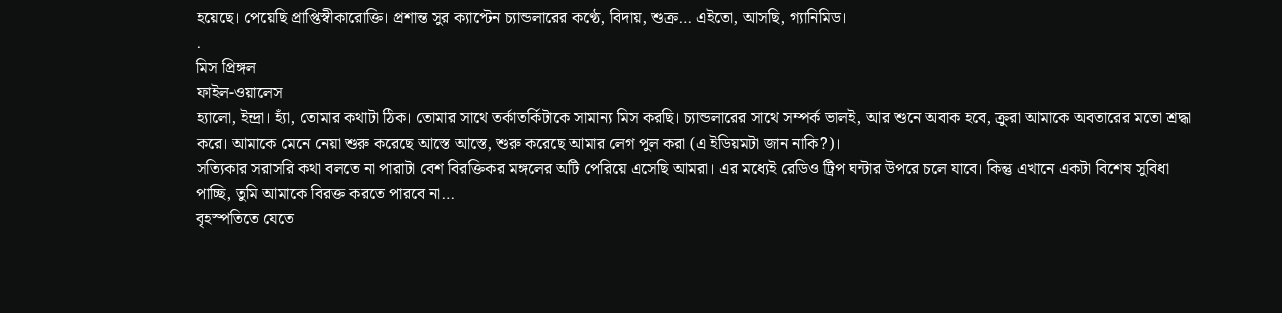হয়েছে। পেয়েছি প্রাপ্তিস্বীকারোক্তি। প্রশান্ত সুর ক্যাপ্টেন চ্যান্ডলারের কণ্ঠে, বিদায়, শুক্র… এইতো, আসছি, গ্যানিমিড।
.
মিস প্রিঙ্গল
ফাইল-ওয়ালেস
হ্যালো, ইন্দ্রা। হ্যাঁ, তোমার কথাটা ঠিক। তোমার সাথে তর্কাতর্কিটাকে সামান্য মিস করছি। চ্যান্ডলারের সাথে সম্পর্ক ভালই, আর শুনে অবাক হবে, ক্রুরা আমাকে অবতারের মতো শ্রদ্ধা করে। আমাকে মেনে নেয়া শুরু করেছে আস্তে আস্তে, শুরু করেছে আমার লেগ পুল করা (এ ইডিয়মটা জান নাকি?)।
সত্যিকার সরাসরি কথা বলতে না পারাটা বেশ বিরক্তিকর মঙ্গলের অটি পেরিয়ে এসেছি আমরা। এর মধ্যেই রেডিও ট্রিপ ঘন্টার উপরে চলে যাবে। কিন্তু এখানে একটা বিশেষ সুবিধা পাচ্ছি, তুমি আমাকে বিরক্ত করতে পারবে না…
বৃহস্পতিতে যেতে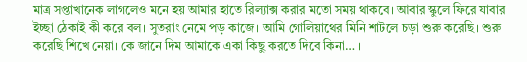মাত্র সপ্তাখানেক লাগলেও মনে হয় আমার হাতে রিল্যাক্স করার মতো সময় থাকবে। আবার স্কুলে ফিরে যাবার ইচ্ছা ঠেকাই কী করে বল। সুতরাং নেমে পড় কাজে। আমি গোলিয়াথের মিনি শাটলে চড়া শুরু করেছি। শুরু করেছি শিখে নেয়া। কে জানে দিম আমাকে একা কিছু করতে দিবে কিনা… ।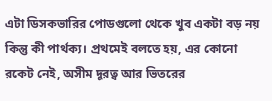এটা ডিসকভারির পোডগুলো থেকে খুব একটা বড় নয় কিন্তু কী পার্থক্য। প্রথমেই বলতে হয়, এর কোনো রকেট নেই, অসীম দূরত্ব আর ভিতরের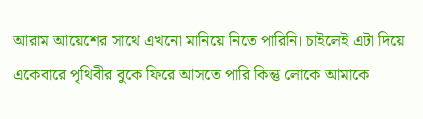আরাম আয়েশের সাথে এখনো মানিয়ে নিতে পারিনি। চাইলেই এটা দিয়ে একেবারে পৃথিবীর বুকে ফিরে আসতে পারি কিন্তু লোকে আমাকে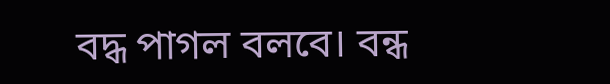বদ্ধ পাগল বলবে। বন্ধ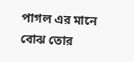পাগল এর মানে বোঝ তোর